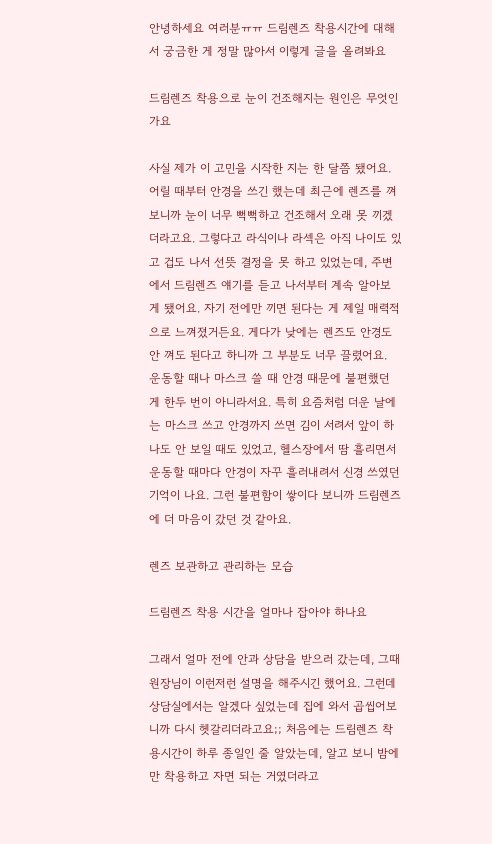안녕하세요 여러분ㅠㅠ 드림렌즈 착용시간에 대해서 궁금한 게 정말 많아서 이렇게 글을 올려봐요

드림렌즈 착용으로 눈이 건조해지는 원인은 무엇인가요

사실 제가 이 고민을 시작한 지는 한 달쯤 됐어요. 어릴 때부터 안경을 쓰긴 했는데 최근에 렌즈를 껴보니까 눈이 너무 뻑뻑하고 건조해서 오래 못 끼겠더라고요. 그렇다고 라식이나 라섹은 아직 나이도 있고 겁도 나서 선뜻 결정을 못 하고 있었는데, 주변에서 드림렌즈 얘기를 듣고 나서부터 계속 알아보게 됐어요. 자기 전에만 끼면 된다는 게 제일 매력적으로 느껴졌거든요. 게다가 낮에는 렌즈도 안경도 안 껴도 된다고 하니까 그 부분도 너무 끌렸어요. 운동할 때나 마스크 쓸 때 안경 때문에 불편했던 게 한두 번이 아니라서요. 특히 요즘처럼 더운 날에는 마스크 쓰고 안경까지 쓰면 김이 서려서 앞이 하나도 안 보일 때도 있었고, 헬스장에서 땀 흘리면서 운동할 때마다 안경이 자꾸 흘러내려서 신경 쓰였던 기억이 나요. 그런 불편함이 쌓이다 보니까 드림렌즈에 더 마음이 갔던 것 같아요.

렌즈 보관하고 관리하는 모습

드림렌즈 착용 시간을 얼마나 잡아야 하나요

그래서 얼마 전에 안과 상담을 받으러 갔는데, 그때 원장님이 이런저런 설명을 해주시긴 했어요. 그런데 상담실에서는 알겠다 싶었는데 집에 와서 곱씹어보니까 다시 헷갈리더라고요;; 처음에는 드림렌즈 착용시간이 하루 종일인 줄 알았는데, 알고 보니 밤에만 착용하고 자면 되는 거였더라고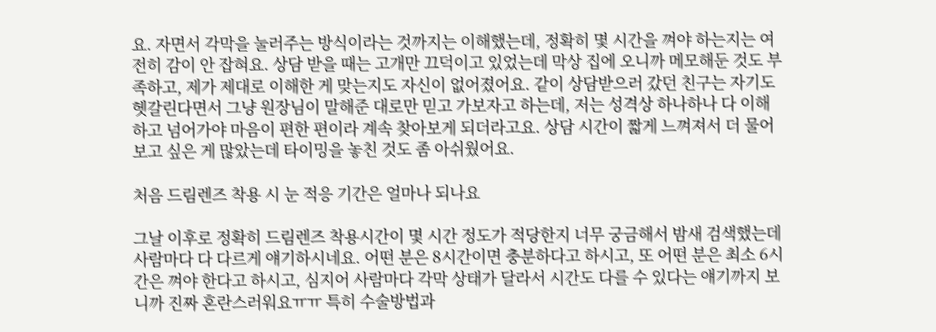요. 자면서 각막을 눌러주는 방식이라는 것까지는 이해했는데, 정확히 몇 시간을 껴야 하는지는 여전히 감이 안 잡혀요. 상담 받을 때는 고개만 끄덕이고 있었는데 막상 집에 오니까 메모해둔 것도 부족하고, 제가 제대로 이해한 게 맞는지도 자신이 없어졌어요. 같이 상담받으러 갔던 친구는 자기도 헷갈린다면서 그냥 원장님이 말해준 대로만 믿고 가보자고 하는데, 저는 성격상 하나하나 다 이해하고 넘어가야 마음이 편한 편이라 계속 찾아보게 되더라고요. 상담 시간이 짧게 느껴져서 더 물어보고 싶은 게 많았는데 타이밍을 놓친 것도 좀 아쉬웠어요.

처음 드림렌즈 착용 시 눈 적응 기간은 얼마나 되나요

그날 이후로 정확히 드림렌즈 착용시간이 몇 시간 정도가 적당한지 너무 궁금해서 밤새 검색했는데 사람마다 다 다르게 얘기하시네요. 어떤 분은 8시간이면 충분하다고 하시고, 또 어떤 분은 최소 6시간은 껴야 한다고 하시고, 심지어 사람마다 각막 상태가 달라서 시간도 다를 수 있다는 얘기까지 보니까 진짜 혼란스러워요ㅠㅠ 특히 수술방법과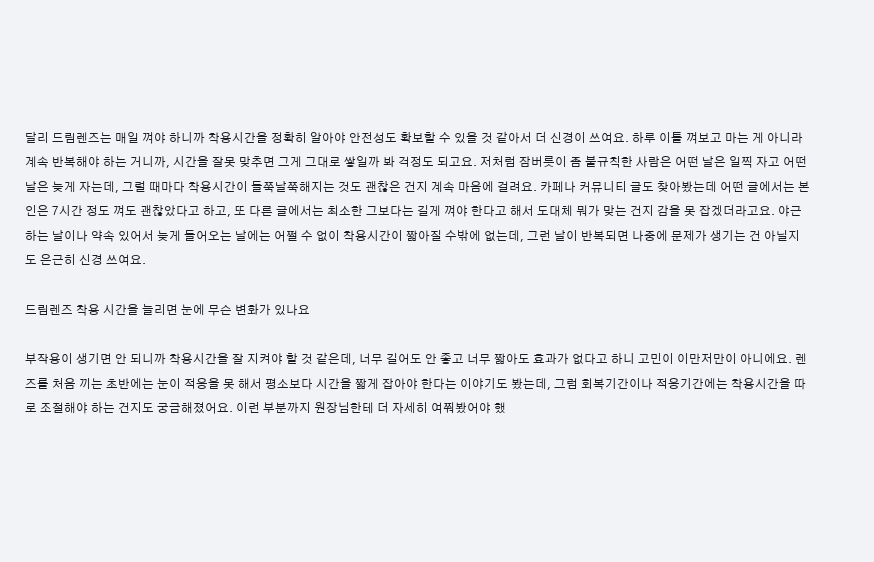달리 드림렌즈는 매일 껴야 하니까 착용시간을 정확히 알아야 안전성도 확보할 수 있을 것 같아서 더 신경이 쓰여요. 하루 이틀 껴보고 마는 게 아니라 계속 반복해야 하는 거니까, 시간을 잘못 맞추면 그게 그대로 쌓일까 봐 걱정도 되고요. 저처럼 잠버릇이 좀 불규칙한 사람은 어떤 날은 일찍 자고 어떤 날은 늦게 자는데, 그럴 때마다 착용시간이 들쭉날쭉해지는 것도 괜찮은 건지 계속 마음에 걸려요. 카페나 커뮤니티 글도 찾아봤는데 어떤 글에서는 본인은 7시간 정도 껴도 괜찮았다고 하고, 또 다른 글에서는 최소한 그보다는 길게 껴야 한다고 해서 도대체 뭐가 맞는 건지 감을 못 잡겠더라고요. 야근하는 날이나 약속 있어서 늦게 들어오는 날에는 어쩔 수 없이 착용시간이 짧아질 수밖에 없는데, 그런 날이 반복되면 나중에 문제가 생기는 건 아닐지도 은근히 신경 쓰여요.

드림렌즈 착용 시간을 늘리면 눈에 무슨 변화가 있나요

부작용이 생기면 안 되니까 착용시간을 잘 지켜야 할 것 같은데, 너무 길어도 안 좋고 너무 짧아도 효과가 없다고 하니 고민이 이만저만이 아니에요. 렌즈를 처음 끼는 초반에는 눈이 적응을 못 해서 평소보다 시간을 짧게 잡아야 한다는 이야기도 봤는데, 그럼 회복기간이나 적응기간에는 착용시간을 따로 조절해야 하는 건지도 궁금해졌어요. 이런 부분까지 원장님한테 더 자세히 여쭤봤어야 했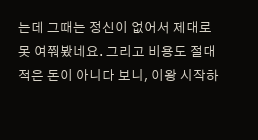는데 그때는 정신이 없어서 제대로 못 여쭤봤네요. 그리고 비용도 절대 적은 돈이 아니다 보니, 이왕 시작하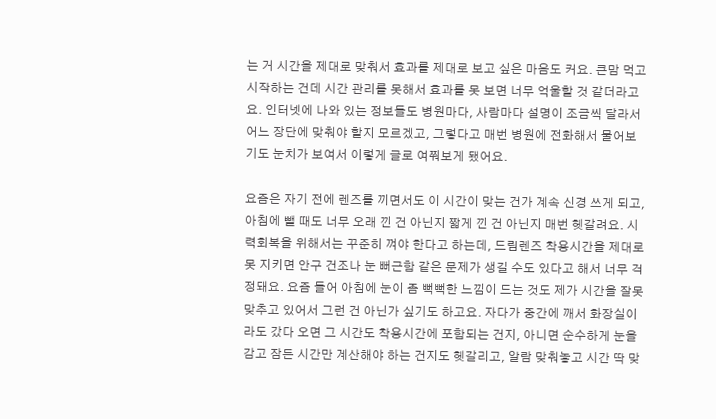는 거 시간을 제대로 맞춰서 효과를 제대로 보고 싶은 마음도 커요. 큰맘 먹고 시작하는 건데 시간 관리를 못해서 효과를 못 보면 너무 억울할 것 같더라고요. 인터넷에 나와 있는 정보들도 병원마다, 사람마다 설명이 조금씩 달라서 어느 장단에 맞춰야 할지 모르겠고, 그렇다고 매번 병원에 전화해서 물어보기도 눈치가 보여서 이렇게 글로 여쭤보게 됐어요.

요즘은 자기 전에 렌즈를 끼면서도 이 시간이 맞는 건가 계속 신경 쓰게 되고, 아침에 뺄 때도 너무 오래 낀 건 아닌지 짧게 낀 건 아닌지 매번 헷갈려요. 시력회복을 위해서는 꾸준히 껴야 한다고 하는데, 드림렌즈 착용시간을 제대로 못 지키면 안구 건조나 눈 뻐근함 같은 문제가 생길 수도 있다고 해서 너무 걱정돼요. 요즘 들어 아침에 눈이 좀 뻑뻑한 느낌이 드는 것도 제가 시간을 잘못 맞추고 있어서 그런 건 아닌가 싶기도 하고요. 자다가 중간에 깨서 화장실이라도 갔다 오면 그 시간도 착용시간에 포함되는 건지, 아니면 순수하게 눈을 감고 잠든 시간만 계산해야 하는 건지도 헷갈리고, 알람 맞춰놓고 시간 딱 맞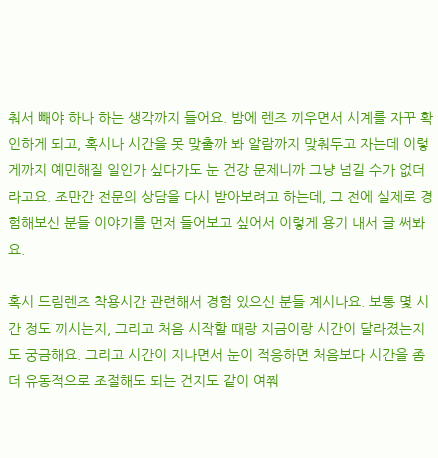춰서 빼야 하나 하는 생각까지 들어요. 밤에 렌즈 끼우면서 시계를 자꾸 확인하게 되고, 혹시나 시간을 못 맞출까 봐 알람까지 맞춰두고 자는데 이렇게까지 예민해질 일인가 싶다가도 눈 건강 문제니까 그냥 넘길 수가 없더라고요. 조만간 전문의 상담을 다시 받아보려고 하는데, 그 전에 실제로 경험해보신 분들 이야기를 먼저 들어보고 싶어서 이렇게 용기 내서 글 써봐요.

혹시 드림렌즈 착용시간 관련해서 경험 있으신 분들 계시나요. 보통 몇 시간 정도 끼시는지, 그리고 처음 시작할 때랑 지금이랑 시간이 달라졌는지도 궁금해요. 그리고 시간이 지나면서 눈이 적응하면 처음보다 시간을 좀 더 유동적으로 조절해도 되는 건지도 같이 여쭤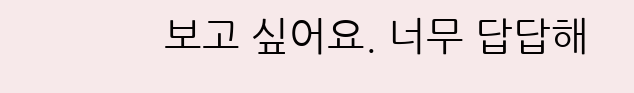보고 싶어요. 너무 답답해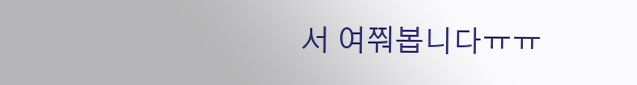서 여쭤봅니다ㅠㅠ